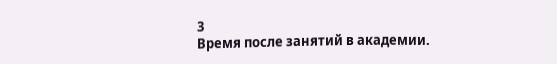3
Время после занятий в академии.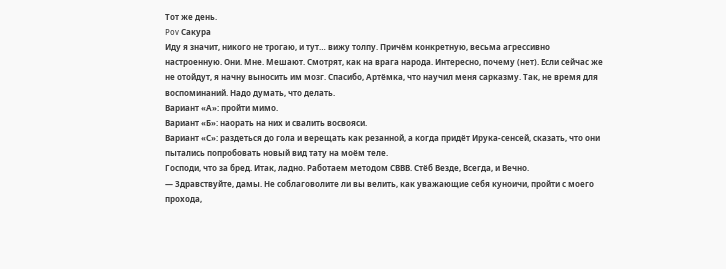Тот же день.
Pov Сакура
Иду я значит, никого не трогаю, и тут… вижу толпу. Причём конкретную, весьма агрессивно настроенную. Они. Мне. Мешают. Смотрят, как на врага народа. Интересно, почему (нет). Если сейчас же не отойдут, я начну выносить им мозг. Спасибо, Артёмка, что научил меня сарказму. Так, не время для воспоминаний. Надо думать, что делать.
Вариант «А»: пройти мимо.
Вариант «Б»: наорать на них и свалить восвояси.
Вариант «С»: раздеться до гола и верещать как резанной, а когда придёт Ирука-сенсей, сказать, что они пытались попробовать новый вид тату на моём теле.
Господи, что за бред. Итак, ладно. Работаем методом СВВВ. Стёб Везде, Всегда, и Вечно.
— Здравствуйте, дамы. Не соблаговолите ли вы велить, как уважающие себя куноичи, пройти с моего прохода,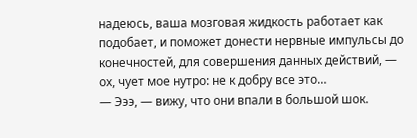надеюсь, ваша мозговая жидкость работает как подобает, и поможет донести нервные импульсы до конечностей, для совершения данных действий, — ох, чует мое нутро: не к добру все это…
— Эээ, — вижу, что они впали в большой шок.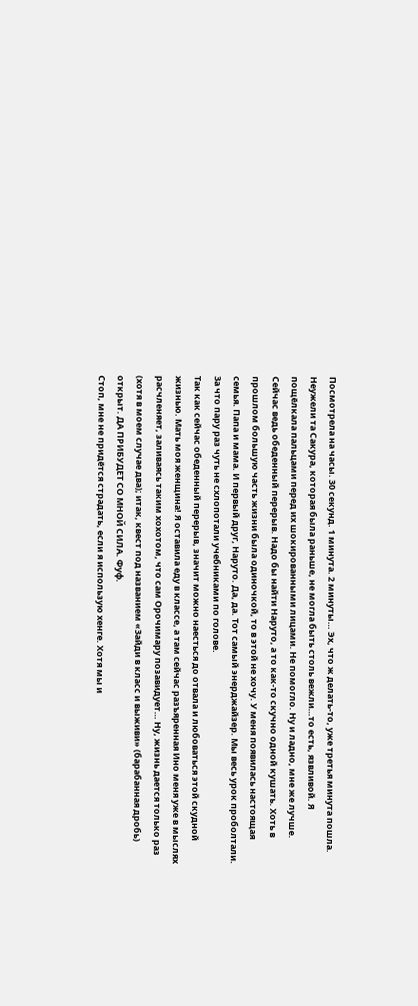Посмотрела на часы. 30 секунд. 1 минута. 2 минуты… Эх, что ж делать-то, уже третья минута пошла. Неужели та Сакура, которая была раньше, не могла быть столь вежли…то есть, язвливой. Я пощёлкала пальцами перед их шокированными лицами. Не помогло. Ну и ладно, мне же лучше.
Сейчас ведь обеденный перерыв. Надо бы найти Наруто, а то как-то скучно одной кушать. Хоть в прошлом большую часть жизни была одиночкой, то в этой не хочу. У меня появилась настоящая семья. Папа и мама. И первый друг, Наруто. Да, да. Тот самый энерджайзер. Мы весь урок проболтали. За что пару раз чуть не схлопотали учебниками по голове.
Так как сейчас обеденный перерыв, значит можно наесться до отвала и любоваться этой скудной жизнью. Мать моя женщина! Я оставила еду в классе, а там сейчас разъяренная Ино меня уже в мыслях расчленяет, заливаясь таким хохотом, что сам Орочимару позавидует… Ну, жизнь дается только раз (хотя в моем случае два); итак, квест под названием «Зайди в класс и выживи» (барабанная дробь) открыт. ДА ПРИБУДЕТ СО МНОЙ СИЛА. Фуф.
Стоп, мне не придётся страдать, если я использую хенге. Хотя мы и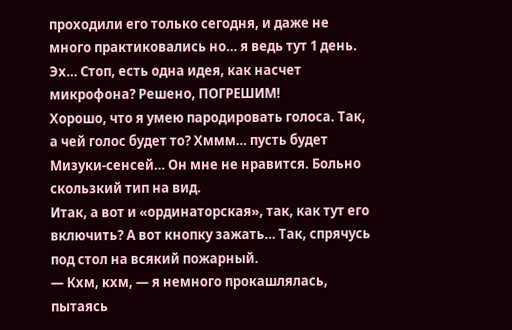проходили его только сегодня, и даже не много практиковались но… я ведь тут 1 день. Эх… Стоп, есть одна идея, как насчет микрофона? Решено, ПОГРЕШИМ!
Хорошо, что я умею пародировать голоса. Так, а чей голос будет то? Хммм… пусть будет Мизуки-сенсей… Он мне не нравится. Больно скользкий тип на вид.
Итак, а вот и «ординаторская», так, как тут его включить? А вот кнопку зажать… Так, спрячусь под стол на всякий пожарный.
— Кхм, кхм, — я немного прокашлялась, пытаясь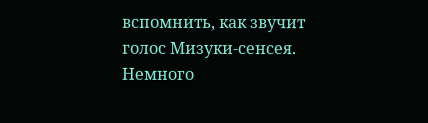вспомнить, как звучит голос Мизуки-сенсея. Немного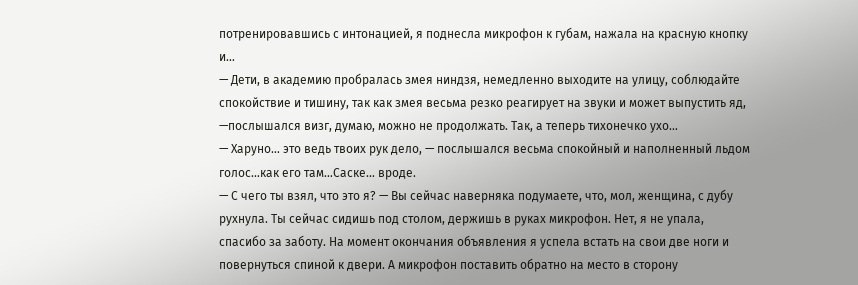потренировавшись с интонацией, я поднесла микрофон к губам, нажала на красную кнопку и…
— Дети, в академию пробралась змея ниндзя, немедленно выходите на улицу, соблюдайте спокойствие и тишину, так как змея весьма резко реагирует на звуки и может выпустить яд, —послышался визг, думаю, можно не продолжать. Так, а теперь тихонечко ухо…
— Харуно… это ведь твоих рук дело, — послышался весьма спокойный и наполненный льдом голос…как его там…Саске… вроде.
— С чего ты взял, что это я? — Вы сейчас наверняка подумаете, что, мол, женщина, с дубу рухнула. Ты сейчас сидишь под столом, держишь в руках микрофон. Нет, я не упала, спасибо за заботу. На момент окончания объявления я успела встать на свои две ноги и повернуться спиной к двери. А микрофон поставить обратно на место в сторону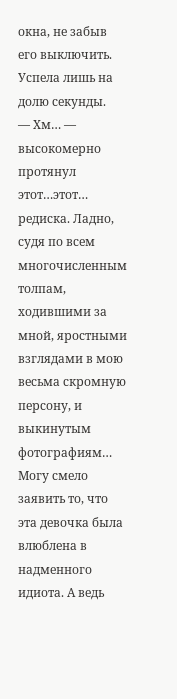окна, не забыв его выключить. Успела лишь на долю секунды.
— Хм… — высокомерно протянул этот…этот… редиска. Ладно, судя по всем многочисленным толпам, ходившими за мной, яростными взглядами в мою весьма скромную персону, и выкинутым фотографиям… Могу смело заявить то, что эта девочка была влюблена в надменного идиота. А ведь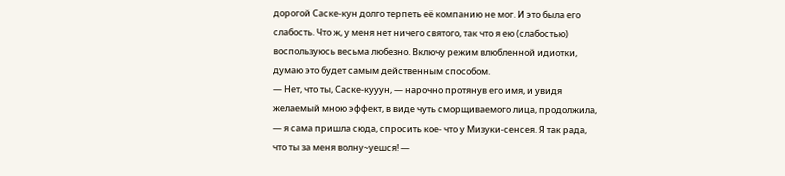дорогой Саске-кун долго терпеть её компанию не мог. И это была его слабость. Что ж, у меня нет ничего святого, так что я ею (слабостью) воспользуюсь весьма любезно. Включу режим влюбленной идиотки, думаю это будет самым действенным способом.
— Нет, что ты, Саске-кууун, — нарочно протянув его имя, и увидя желаемый мною эффект, в виде чуть сморщиваемого лица, продолжила, — я сама пришла сюда, спросить кое- что у Мизуки-сенсея. Я так рада, что ты за меня волну~уешся! —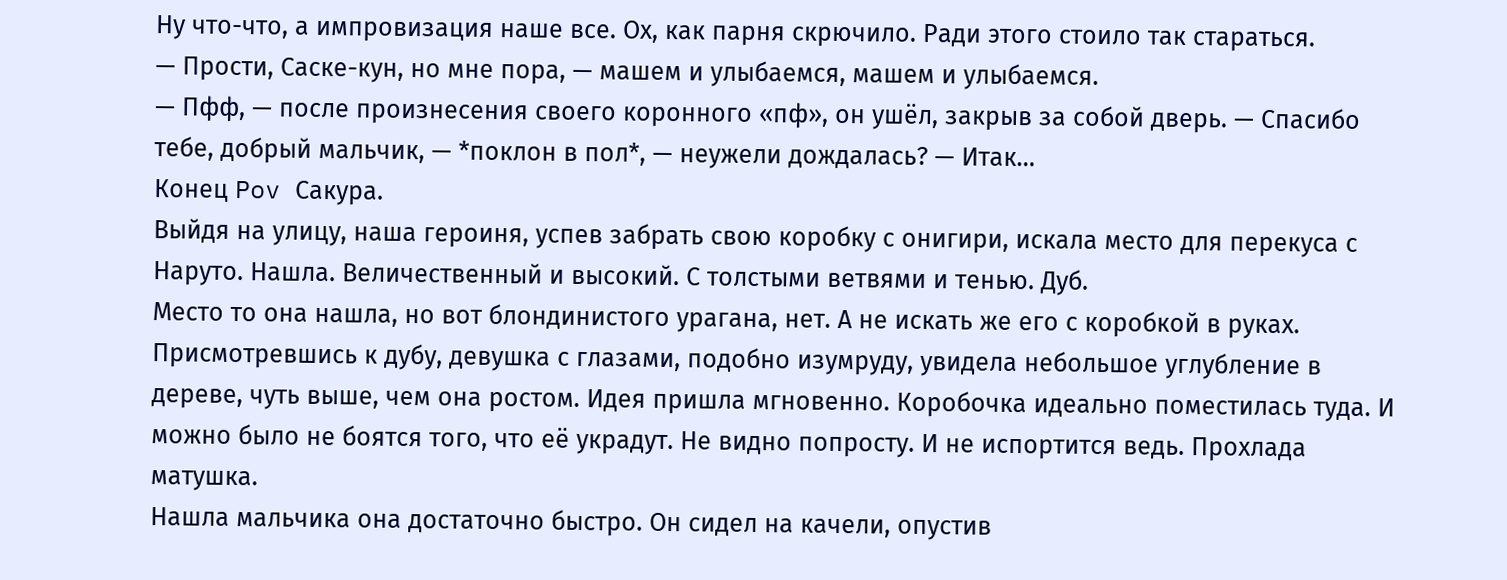Ну что-что, а импровизация наше все. Ох, как парня скрючило. Ради этого стоило так стараться.
— Прости, Саске-кун, но мне пора, — машем и улыбаемся, машем и улыбаемся.
— Пфф, — после произнесения своего коронного «пф», он ушёл, закрыв за собой дверь. — Спасибо тебе, добрый мальчик, — *поклон в пол*, — неужели дождалась? — Итак…
Конец Pov Сакура.
Выйдя на улицу, наша героиня, успев забрать свою коробку с онигири, искала место для перекуса с Наруто. Нашла. Величественный и высокий. С толстыми ветвями и тенью. Дуб.
Место то она нашла, но вот блондинистого урагана, нет. А не искать же его с коробкой в руках. Присмотревшись к дубу, девушка с глазами, подобно изумруду, увидела небольшое углубление в дереве, чуть выше, чем она ростом. Идея пришла мгновенно. Коробочка идеально поместилась туда. И можно было не боятся того, что её украдут. Не видно попросту. И не испортится ведь. Прохлада матушка.
Нашла мальчика она достаточно быстро. Он сидел на качели, опустив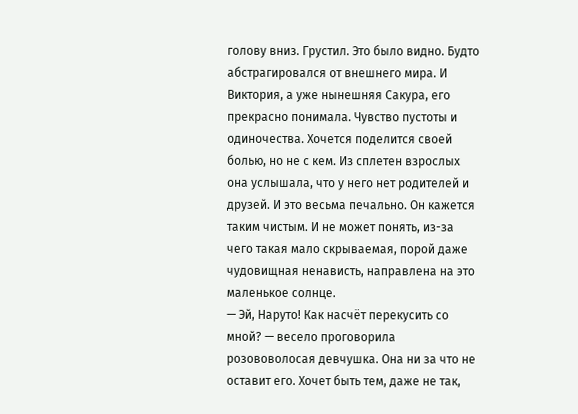голову вниз. Грустил. Это было видно. Будто абстрагировался от внешнего мира. И Виктория, а уже нынешняя Сакура, его прекрасно понимала. Чувство пустоты и одиночества. Хочется поделится своей болью, но не с кем. Из сплетен взрослых она услышала, что у него нет родителей и друзей. И это весьма печально. Он кажется таким чистым. И не может понять, из-за чего такая мало скрываемая, порой даже чудовищная ненависть, направлена на это маленькое солнце.
— Эй, Наруто! Как насчёт перекусить со мной? — весело проговорила розововолосая девчушка. Она ни за что не оставит его. Хочет быть тем, даже не так,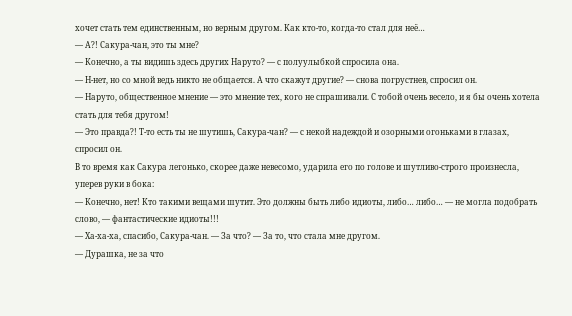хочет стать тем единственным, но верным другом. Как кто-то, когда-то стал для неё…
— А?! Сакура-чан, это ты мне?
— Конечно, а ты видишь здесь других Наруто? — с полуулыбкой спросила она.
— Н-нет, но со мной ведь никто не общается. А что скажут другие? — снова погрустнев, спросил он.
— Наруто, общественное мнение — это мнение тех, кого не спрашивали. С тобой очень весело, и я бы очень хотела стать для тебя другом!
— Это правда?! Т-то есть ты не шутишь, Сакура-чан? — с некой надеждой и озорными огоньками в глазах, спросил он.
В то время как Сакура легонько, скорее даже невесомо, ударила его по голове и шутливо-строго произнесла, уперев руки в бока:
— Конечно, нет! Кто такими вещами шутит. Это должны быть либо идиоты, либо… либо… — не могла подобрать слово, — фантастические идиоты!!!
— Ха-ха-ха, спасибо, Сакура-чан. — За что? — За то, что стала мне другом.
— Дурашка, не за что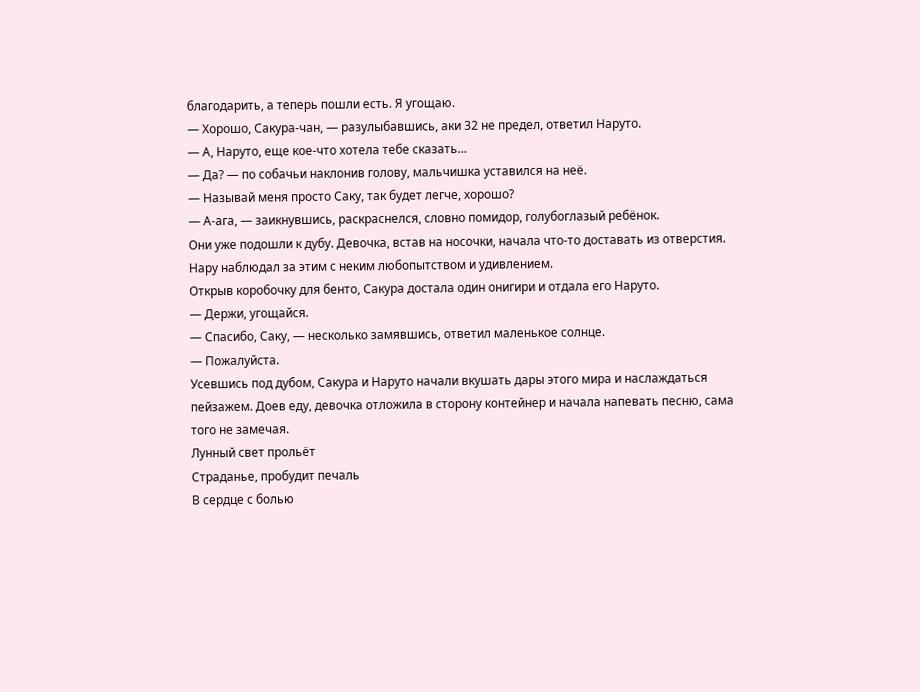благодарить, а теперь пошли есть. Я угощаю.
— Хорошо, Сакура-чан, — разулыбавшись, аки 32 не предел, ответил Наруто.
— А, Наруто, еще кое-что хотела тебе сказать…
— Да? — по собачьи наклонив голову, мальчишка уставился на неё.
— Называй меня просто Саку, так будет легче, хорошо?
— А-ага, — заикнувшись, раскраснелся, словно помидор, голубоглазый ребёнок.
Они уже подошли к дубу. Девочка, встав на носочки, начала что-то доставать из отверстия. Нару наблюдал за этим с неким любопытством и удивлением.
Открыв коробочку для бенто, Сакура достала один онигири и отдала его Наруто.
— Держи, угощайся.
— Спасибо, Саку, — несколько замявшись, ответил маленькое солнце.
— Пожалуйста.
Усевшись под дубом, Сакура и Наруто начали вкушать дары этого мира и наслаждаться пейзажем. Доев еду, девочка отложила в сторону контейнер и начала напевать песню, сама того не замечая.
Лунный свет прольёт
Страданье, пробудит печаль
В сердце с болью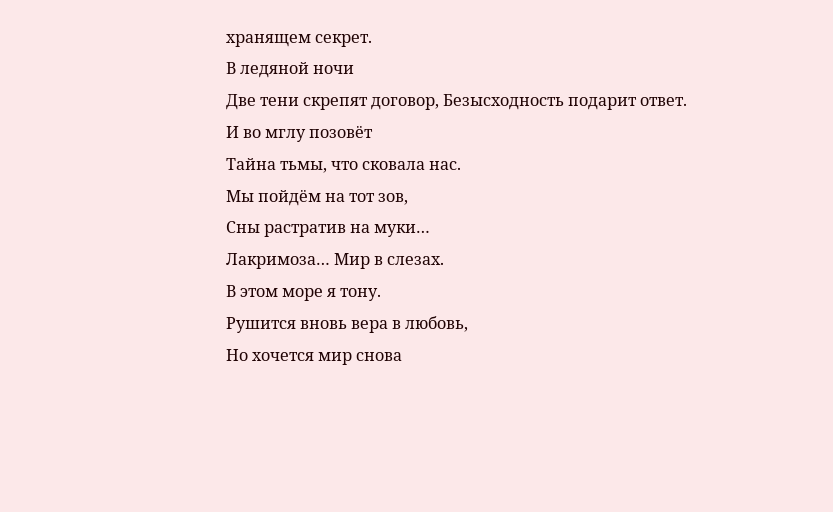хранящем секрет.
В ледяной ночи
Две тени скрепят договор, Безысходность подарит ответ.
И во мглу позовёт
Тайна тьмы, что сковала нас.
Мы пойдём на тот зов,
Сны растратив на муки…
Лакримоза… Мир в слезах.
В этом море я тону.
Рушится вновь вера в любовь,
Но хочется мир снова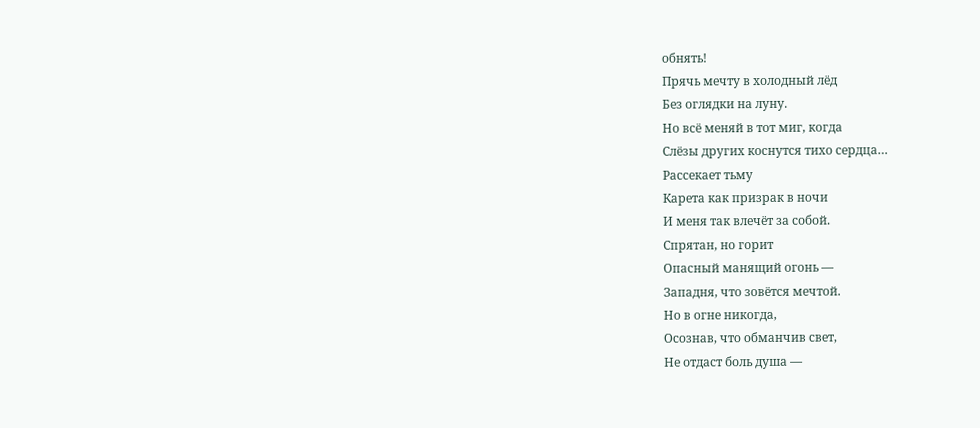обнять!
Прячь мечту в холодный лёд
Без оглядки на луну.
Но всё меняй в тот миг, когда
Слёзы других коснутся тихо сердца…
Рассекает тьму
Карета как призрак в ночи
И меня так влечёт за собой.
Спрятан, но горит
Опасный манящий огонь —
Западня, что зовётся мечтой.
Но в огне никогда,
Осознав, что обманчив свет,
Не отдаст боль душа —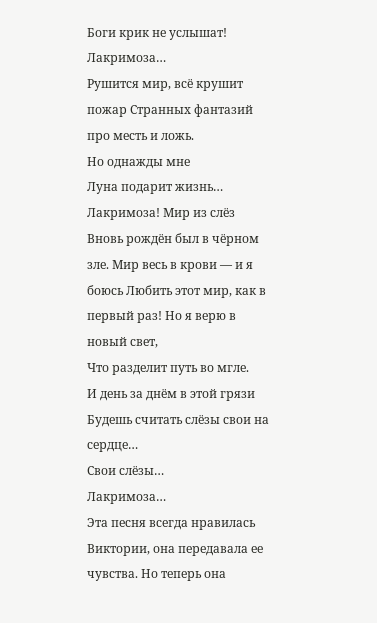Боги крик не услышат!
Лакримоза…
Рушится мир, всё крушит пожар Странных фантазий про месть и ложь.
Но однажды мне
Луна подарит жизнь…
Лакримоза! Мир из слёз
Вновь рождён был в чёрном зле. Мир весь в крови — и я боюсь Любить этот мир, как в первый раз! Но я верю в новый свет,
Что разделит путь во мгле.
И день за днём в этой грязи
Будешь считать слёзы свои на сердце…
Свои слёзы…
Лакримоза…
Эта песня всегда нравилась Виктории, она передавала ее чувства. Но теперь она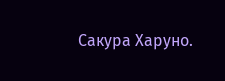Сакура Харуно.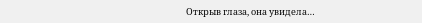Открыв глаза, она увидела…